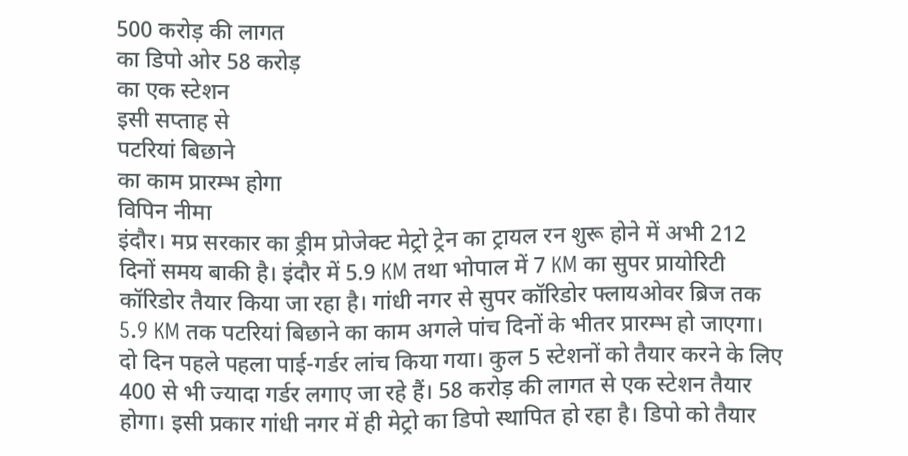500 करोड़ की लागत
का डिपो ओर 58 करोड़
का एक स्टेशन
इसी सप्ताह से
पटरियां बिछाने
का काम प्रारम्भ होगा
विपिन नीमा
इंदौर। मप्र सरकार का ड्रीम प्रोजेक्ट मेट्रो ट्रेन का ट्रायल रन शुरू होने में अभी 212 दिनों समय बाकी है। इंदौर में 5.9 KM तथा भोपाल में 7 KM का सुपर प्रायोरिटी कॉरिडोर तैयार किया जा रहा है। गांधी नगर से सुपर कॉरिडोर फ्लायओवर ब्रिज तक 5.9 KM तक पटरियां बिछाने का काम अगले पांच दिनों के भीतर प्रारम्भ हो जाएगा। दो दिन पहले पहला पाई-गर्डर लांच किया गया। कुल 5 स्टेशनों को तैयार करने के लिए 400 से भी ज्यादा गर्डर लगाए जा रहे हैं। 58 करोड़ की लागत से एक स्टेशन तैयार होगा। इसी प्रकार गांधी नगर में ही मेट्रो का डिपो स्थापित हो रहा है। डिपो को तैयार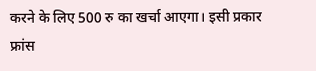करने के लिए 500 रु का खर्चा आएगा। इसी प्रकार फ्रांस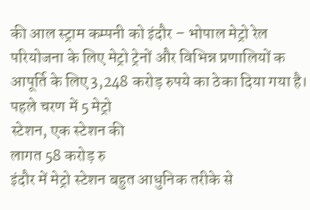की आल स्ट्राम कम्पनी को इंदौर – भोपाल मेट्रो रेल परियोजना के लिए मेट्रो ट्रेनों और विभिन्न प्रणालियों क आपूर्ति के लिए 3,248 करोड़ रुपये का ठेका दिया गया है।
पहले चरण में 5 मेट्रो
स्टेशन, एक स्टेशन की
लागत 58 करोड़ रु
इंदौर में मेट्रो स्टेशन बहुत आधुनिक तरीके से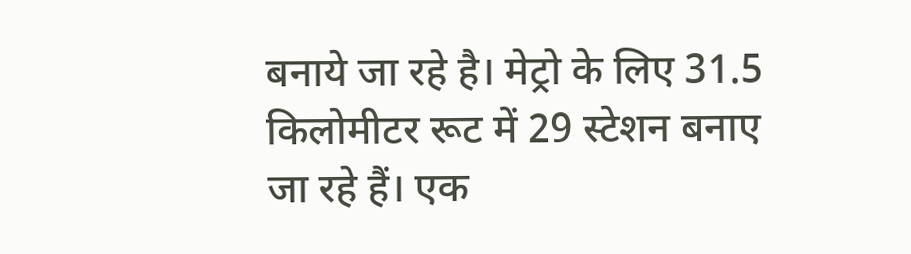बनाये जा रहे है। मेट्रो के लिए 31.5 किलोमीटर रूट में 29 स्टेशन बनाए जा रहे हैं। एक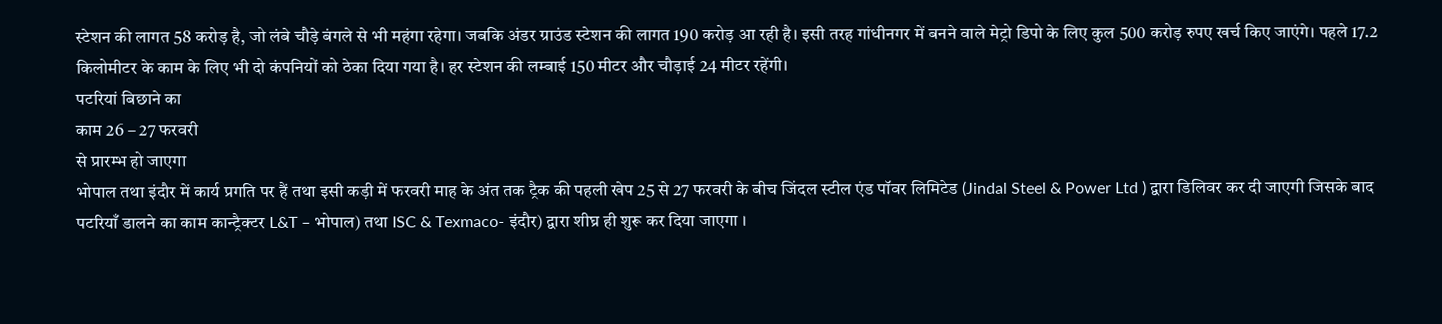स्टेशन की लागत 58 करोड़ है, जो लंबे चौड़े बंगले से भी महंगा रहेगा। जबकि अंडर ग्राउंड स्टेशन की लागत 190 करोड़ आ रही है। इसी तरह गांधीनगर में बनने वाले मेट्रो डिपो के लिए कुल 500 करोड़ रुपए खर्च किए जाएंगे। पहले 17.2 किलोमीटर के काम के लिए भी दो कंपनियों को ठेका दिया गया है। हर स्टेशन की लम्बाई 150 मीटर और चौड़ाई 24 मीटर रहेंगी।
पटरियां बिछाने का
काम 26 – 27 फरवरी
से प्रारम्भ हो जाएगा
भोपाल तथा इंदौर में कार्य प्रगति पर हैं तथा इसी कड़ी में फरवरी माह के अंत तक ट्रैक की पहली खेप 25 से 27 फरवरी के बीच जिंदल स्टील एंड पॉवर लिमिटेड (Jindal Steel & Power Ltd ) द्वारा डिलिवर कर दी जाएगी जिसके बाद पटरियाँ डालने का काम कान्ट्रैक्टर L&T – भोपाल) तथा ISC & Texmaco- इंदौर) द्वारा शीघ्र ही शुरू कर दिया जाएगा ।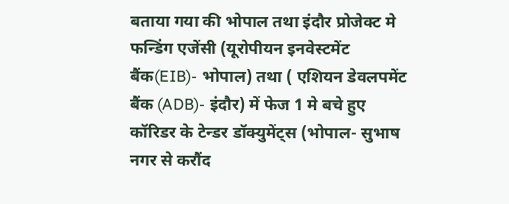बताया गया की भोपाल तथा इंदौर प्रोजेक्ट मे फन्डिंग एजेंसी (यूरोपीयन इनवेस्टमेंट बैंक(EIB)- भोपाल) तथा ( एशियन डेवलपमेंट बैंक (ADB)- इंदौर) में फेज 1 मे बचे हुए कॉरिडर के टेन्डर डॉक्युमेंट्स (भोपाल- सुभाष नगर से करौंद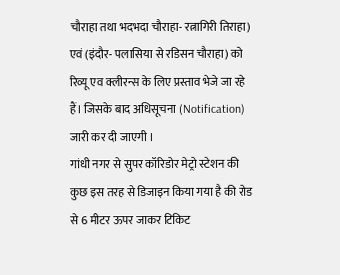चौराहा तथा भदभदा चौराहा- रत्नागिरी तिराहा) एवं (इंदौर- पलासिया से रडिसन चौराहा) को रिव्यू एव क्लीरन्स के लिए प्रस्ताव भेजे जा रहे हैं। जिसके बाद अधिसूचना (Notification) जारी कर दी जाएगी ।
गांधी नगर से सुपर कॉरिडोर मेट्रो स्टेशन की कुछ इस तरह से डिजाइन किया गया है की रोड से 6 मीटर ऊपर जाकर टिकिट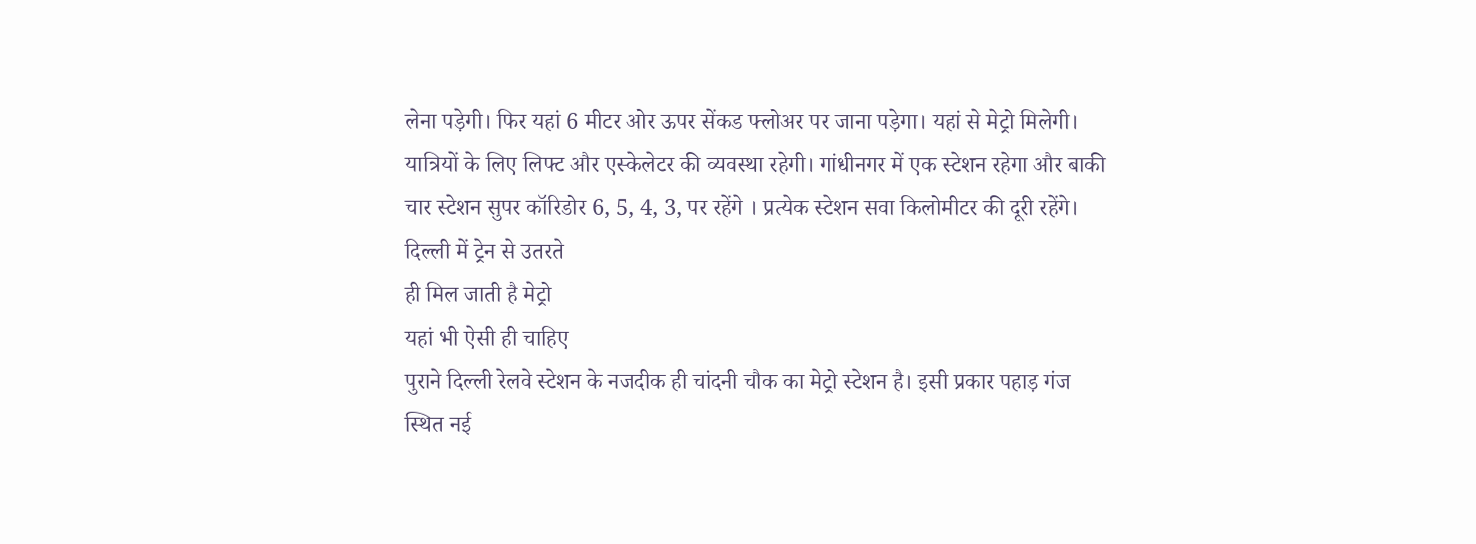लेना पड़ेगी। फिर यहां 6 मीटर ओर ऊपर सेंकड फ्लोअर पर जाना पड़ेगा। यहां से मेट्रो मिलेगी। यात्रियों के लिए लिफ्ट और एस्केलेटर की व्यवस्था रहेगी। गांधीनगर में एक स्टेशन रहेगा और बाकी चार स्टेशन सुपर कॉरिडोर 6, 5, 4, 3, पर रहेंगे । प्रत्येक स्टेशन सवा किलोमीटर की दूरी रहेंगे।
दिल्ली में ट्रेन से उतरते
ही मिल जाती है मेट्रो
यहां भी ऐसी ही चाहिए
पुराने दिल्ली रेलवे स्टेशन के नजदीक ही चांदनी चौक का मेट्रो स्टेशन है। इसी प्रकार पहाड़ गंज स्थित नई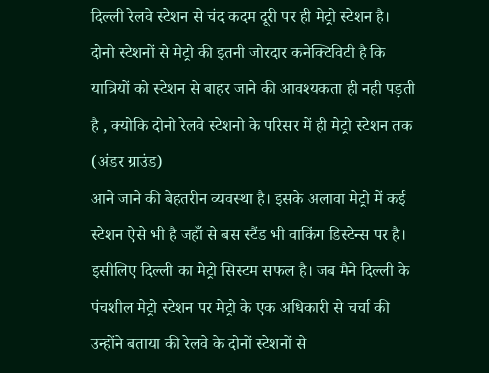दिल्ली रेलवे स्टेशन से चंद कदम दूरी पर ही मेट्रो स्टेशन है। दोनो स्टेशनों से मेट्रो की इतनी जोरदार कनेक्टिविटी है कि यात्रियों को स्टेशन से बाहर जाने की आवश्यकता ही नही पड़ती है , क्योकि दोनो रेलवे स्टेशनो के परिसर में ही मेट्रो स्टेशन तक (अंडर ग्राउंड)
आने जाने की बेहतरीन व्यवस्था है। इसके अलावा मेट्रो में कई स्टेशन ऐसे भी है जहाँ से बस स्टैंड भी वाकिंग डिस्टेन्स पर है। इसीलिए दिल्ली का मेट्रो सिस्टम सफल है। जब मैने दिल्ली के पंचशील मेट्रो स्टेशन पर मेट्रो के एक अधिकारी से चर्चा की उन्होंने बताया की रेलवे के दोनों स्टेशनों से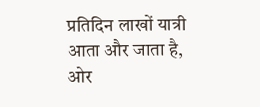प्रतिदिन लाखों यात्री आता और जाता है, ओर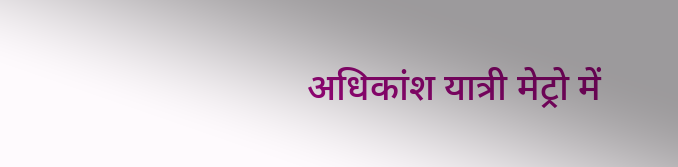अधिकांश यात्री मेट्रो में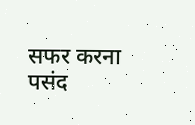सफर करना पसंद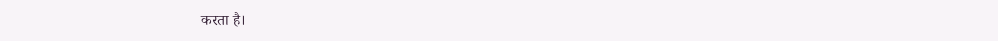करता है।